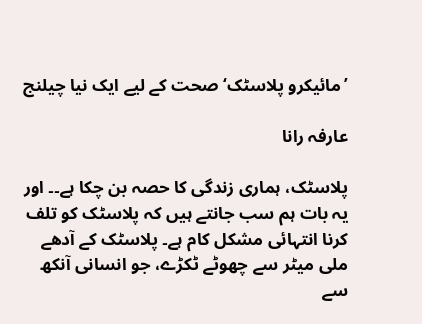’مائیکرو پلاسٹک‘ صحت کے لیے ایک نیا چیلنج

عارفہ رانا

پلاسٹک، ہماری زندگی کا حصہ بن چکا ہے۔۔ اور یہ بات ہم سب جانتے ہیں کہ پلاسٹک کو تلف کرنا انتہائی مشکل کام ہے۔ پلاسٹک کے آدھے ملی میٹر سے چھوٹے ٹکڑے، جو انسانی آنکھ سے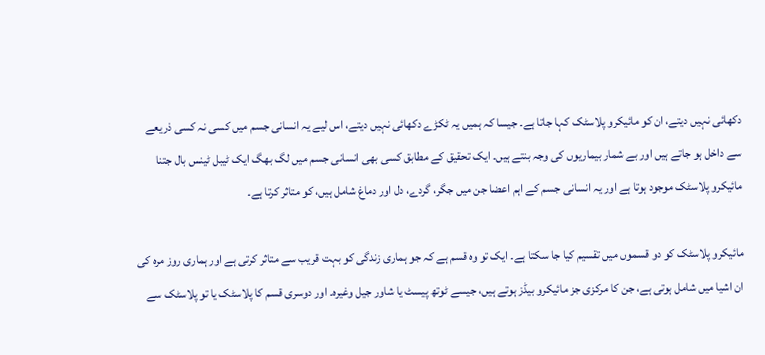دکھائی نہیں دیتے، ان کو مائیکرو پلاسٹک کہا جاتا ہے۔ جیسا کہ ہمیں یہ ٹکڑے دکھائی نہیں دیتے، اس لیے یہ انسانی جسم میں کسی نہ کسی ذریعے سے داخل ہو جاتے ہیں اور بے شمار بیماریوں کی وجہ بنتے ہیں۔ ایک تحقیق کے مطابق کسی بھی انسانی جسم میں لگ بھگ ایک ٹیبل ٹینس بال جتنا مائیکرو پلاسٹک موجود ہوتا ہے اور یہ انسانی جسم کے اہم اعضا جن میں جگر، گردے، دل اور دماغ شامل ہیں، کو متاثر کرتا ہے۔

مائیکرو پلاسٹک کو دو قسموں میں تقسیم کیا جا سکتا ہے۔ ایک تو وہ قسم ہے کہ جو ہماری زندگی کو بہت قریب سے متاثر کرتی ہے اور ہماری روز مرہ کی ان اشیا میں شامل ہوتی ہے، جن کا مرکزی جز مائیکرو بیڈز ہوتے ہیں، جیسے ٹوتھ پیسٹ یا شاور جیل وغیرہ۔ اور دوسری قسم کا پلاسٹک یا تو پلاسٹک سے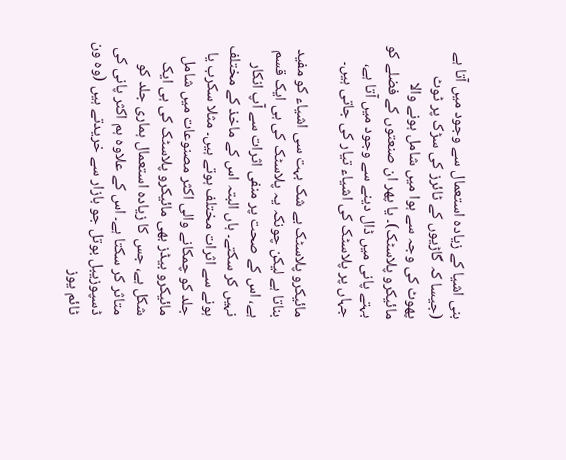بنی اشیا کے زیادہ استعمال سے وجود میں آتا ہے (جیسا کہ گاڑیوں کے ٹائرز کی سڑک پر ٹوٹ پھوٹ کی وجہ سے ہوا میں شامل ہونے والا مائیکرو پلاسٹک)۔ یا پھر ان صنعتوں کے فضلے کو بہتے پانی میں ڈال دینے سے وجود میں آتا ہے، جہاں پر پلاسٹک کی اشیاء تیار کی جاتی ہیں۔

مائیکرو پلاسٹک بے شک بہت سی اشیاء کو مفید بناتا ہے لیکن چونکہ یہ پلاسٹک کی ہی ایک قسم ہے، اس کے صحت پر منفی اثرات سے آپ انکار نہیں کر سکتے۔ ہاں البتہ اس کے ماخذ کے مختلف ہونے سے اثرات مختلف ہوتے ہیں۔ مثلا سکرب یا جلد کو چمکانے والی اکثر مصنوعات میں شامل مائیکرو بیڈز بھی مائیکرو پلاسٹک کی ہی ایک شکل ہے، جس کا زیادہ استعمال ہماری جلد کو متاثر کر سکتا ہے۔ اس کے علاوہ ہم اکثر پانی کی ڈسپوزیبل بوتل جو بازار سے خریدتے ہیں (وہ ون ٹائم یوز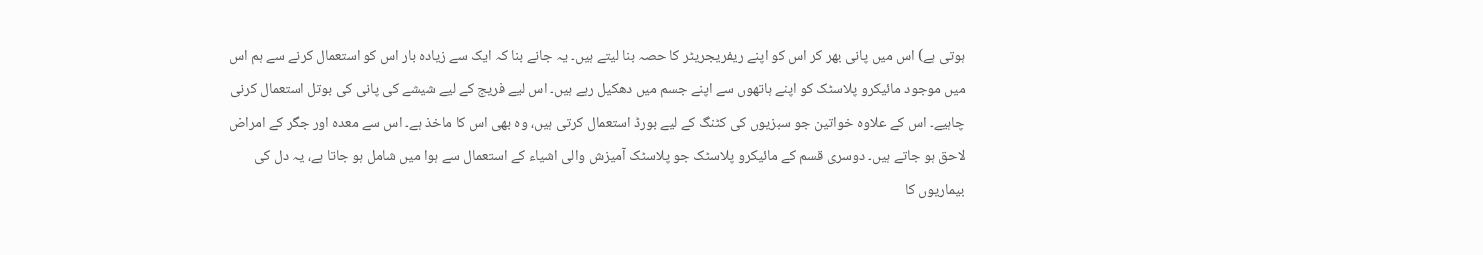ہوتی ہے) اس میں پانی بھر کر اس کو اپنے ریفریجریٹر کا حصہ بنا لیتے ہیں۔ یہ جانے بنا کہ ایک سے زیادہ بار اس کو استعمال کرنے سے ہم اس میں موجود مائیکرو پلاسٹک کو اپنے ہاتھوں سے اپنے جسم میں دھکیل رہے ہیں۔ اس لیے فریج کے لیے شیشے کی پانی کی بوتل استعمال کرنی چاہیے۔ اس کے علاوہ خواتین جو سبزیوں کی کٹنگ کے لیے بورڈ استعمال کرتی ہیں، وہ بھی اس کا ماخذ ہے۔ اس سے معدہ اور جگر کے امراض لاحق ہو جاتے ہیں۔ دوسری قسم کے مائیکرو پلاسٹک جو پلاسٹک آمیزش والی اشیاء کے استعمال سے ہوا میں شامل ہو جاتا ہے، یہ دل کی بیماریوں کا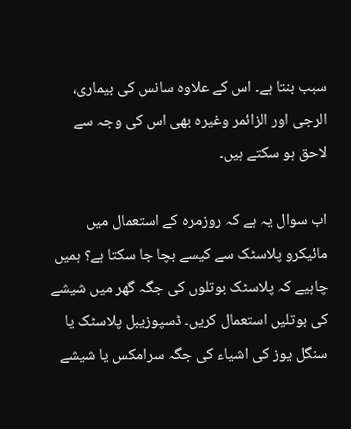سبب بنتا ہے۔ اس کے علاوہ سانس کی بیماری، الرجی اور الزائمر وغیرہ بھی اس کی وجہ سے لاحق ہو سکتے ہیں۔

اب سوال یہ ہے کہ روزمرہ کے استعمال میں مائیکرو پلاسٹک سے کیسے بچا جا سکتا ہے؟ ہمیں چاہیے کہ پلاسٹک بوتلوں کی جگہ گھر میں شیشے کی بوتلیں استعمال کریں۔ ڈسپوزیبل پلاسٹک یا سنگل یوز کی اشیاء کی جگہ سرامکس یا شیشے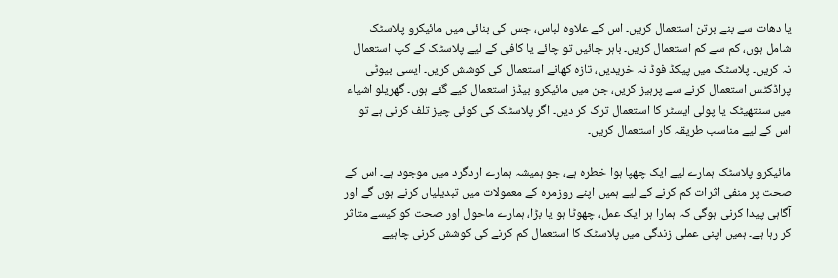یا دھات سے بنے برتن استعمال کریں۔ اس کے علاوہ لباس، جس کی بنائی میں مائیکرو پلاسٹک شامل ہوں، کم سے کم استعمال کریں۔ باہر جائیں تو چائے یا کافی کے لیے پلاسٹک کے کپ استعمال نہ کریں۔ پلاسٹک میں پیکڈ فوڈ نہ خریدیں، تازہ کھانے استعمال کی کوشش کریں۔ ایسی بیوٹی پراڈکٹس استعمال کرنے سے پرہیز کریں، جن میں مائیکرو بیڈز استعمال کیے گئے ہوں۔ گھریلو اشیاء میں سنتھیٹک یا پولی ایسٹر کا استعمال ترک کر دیں۔ اگر پلاسٹک کی کوئی چیز تلف کرنی ہے تو اس کے لیے مناسب طریقہ کار استعمال کریں۔

مائیکرو پلاسٹک ہمارے لیے ایک چھپا ہوا خطرہ ہے، جو ہمیشہ ہمارے اردگرد میں موجود ہے۔ اس کے صحت پر منفی اثرات کم کرنے کے لیے ہمیں اپنے روزمرہ کے معمولات میں تبدیلیاں کرنے ہوں گے اور آگاہی پیدا کرنی ہوگی کہ ہمارا ہر ایک عمل، چھوٹا ہو یا بڑا، ہمارے ماحول اور صحت کو کیسے متاثر کر رہا ہے۔ ہمیں اپنی عملی زندگی میں پلاسٹک کا استعمال کم کرنے کی کوشش کرنی چاہیے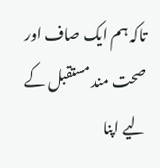تاکہ ہم ایک صاف اور صحت مند مستقبل کے لیے اپنا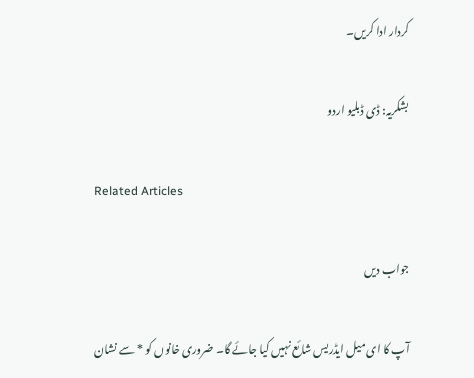کردار ادا کریں۔

بشکریہ: ڈی ڈبلیو اردو

Related Articles

جواب دیں

آپ کا ای میل ایڈریس شائع نہیں کیا جائے گا۔ ضروری خانوں کو * سے نشان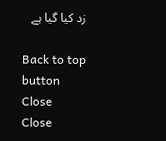زد کیا گیا ہے

Back to top button
Close
Close